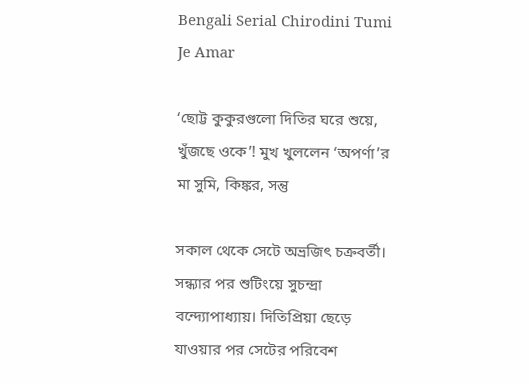Bengali Serial Chirodini Tumi Je Amar

‘ছোট্ট কুকুরগুলো দিতির ঘরে শুয়ে, খুঁজছে ওকে’! মুখ খুললেন ‘অপর্ণা’র মা সুমি, কিঙ্কর, সন্তু

সকাল থেকে সেটে অভ্রজিৎ চক্রবর্তী। সন্ধ্যার পর শুটিংয়ে সুচন্দ্রা বন্দ্যোপাধ্যায়। দিতিপ্রিয়া ছেড়ে যাওয়ার পর সেটের পরিবেশ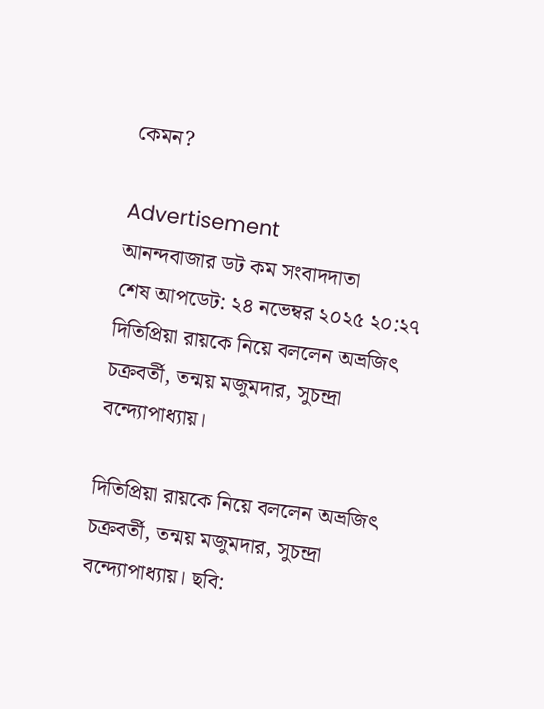কেমন?

Advertisement
আনন্দবাজার ডট কম সংবাদদাতা
শেষ আপডেট: ২৪ নভেম্বর ২০২৫ ২০:২৭
দিতিপ্রিয়া রায়কে নিয়ে বললেন অভ্রজিৎ চক্রবর্তী, তন্ময় মজুমদার, সুচন্দ্রা বন্দ্যোপাধ্যায়।

দিতিপ্রিয়া রায়কে নিয়ে বললেন অভ্রজিৎ চক্রবর্তী, তন্ময় মজুমদার, সুচন্দ্রা বন্দ্যোপাধ্যায়। ছবি: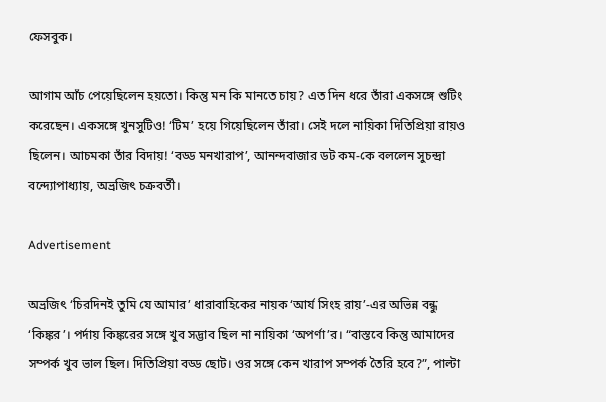ফেসবুক।

আগাম আঁচ পেয়েছিলেন হয়তো। কিন্তু মন কি মানতে চায়? এত দিন ধরে তাঁরা একসঙ্গে শুটিং করেছেন। একসঙ্গে খুনসুটিও! ‘টিম’ হয়ে গিয়েছিলেন তাঁরা। সেই দলে নায়িকা দিতিপ্রিয়া রায়ও ছিলেন। আচমকা তাঁর বিদায়! ‘বড্ড মনখারাপ’, আনন্দবাজার ডট কম-কে বললেন সুচন্দ্রা বন্দ্যোপাধ্যায়, অভ্রজিৎ চক্রবর্তী।

Advertisement

অভ্রজিৎ ‘চিরদিনই তুমি যে আমার’ ধারাবাহিকের নায়ক ‘আর্য সিংহ রায়’-এর অভিন্ন বন্ধু ‘কিঙ্কর’। পর্দায় কিঙ্করের সঙ্গে খুব সদ্ভাব ছিল না নায়িকা ‘অপর্ণা’র। “বাস্তবে কিন্তু আমাদের সম্পর্ক খুব ভাল ছিল। দিতিপ্রিয়া বড্ড ছোট। ওর সঙ্গে কেন খারাপ সম্পর্ক তৈরি হবে?”, পাল্টা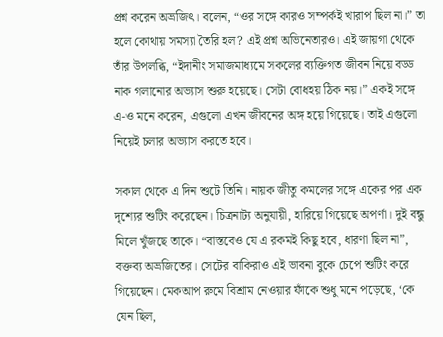প্রশ্ন করেন অভ্রজিৎ। বলেন, “ওর সঙ্গে কারও সম্পর্কই খারাপ ছিল না।” তা হলে কোথায় সমস্যা তৈরি হল? এই প্রশ্ন অভিনেতারও। এই জায়গা থেকে তাঁর উপলব্ধি, “ইদানীং সমাজমাধ্যমে সকলের ব্যক্তিগত জীবন নিয়ে বড্ড নাক গলানোর অভ্যাস শুরু হয়েছে। সেটা বোধহয় ঠিক নয়।” একই সঙ্গে এ-ও মনে করেন, এগুলো এখন জীবনের অঙ্গ হয়ে গিয়েছে। তাই এগুলো নিয়েই চলার অভ্যাস করতে হবে।

সকাল থেকে এ দিন শুটে তিনি। নায়ক জীতু কমলের সঙ্গে একের পর এক দৃশ্যের শুটিং করেছেন। চিত্রনাট্য অনুযায়ী, হারিয়ে গিয়েছে অপর্ণা। দুই বন্ধু মিলে খুঁজছে তাকে। “বাস্তবেও যে এ রকমই কিছু হবে, ধারণা ছিল না”, বক্তব্য অভ্রজিতের। সেটের বাকিরাও এই ভাবনা বুকে চেপে শুটিং করে গিয়েছেন। মেকআপ রুমে বিশ্রাম নেওয়ার ফাঁকে শুধু মনে পড়েছে, ‘কে যেন ছিল,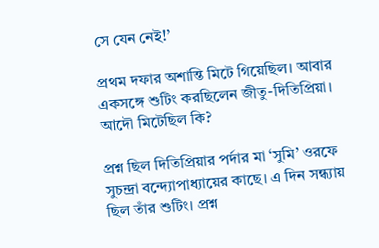সে যেন নেই!’

প্রথম দফার অশান্তি মিটে গিয়েছিল। আবার একসঙ্গে শুটিং করছিলেন জীতু-দিতিপ্রিয়া। আদৌ মিটেছিল কি?

প্রশ্ন ছিল দিতিপ্রিয়ার পর্দার মা ‘সুমি’ ওরফে সুচন্দ্রা বন্দ্যোপাধ্যায়ের কাছে। এ দিন সন্ধ্যায় ছিল তাঁর শুটিং। প্রশ্ন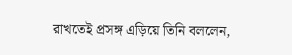রাখতেই প্রসঙ্গ এড়িয়ে তিনি বললেন,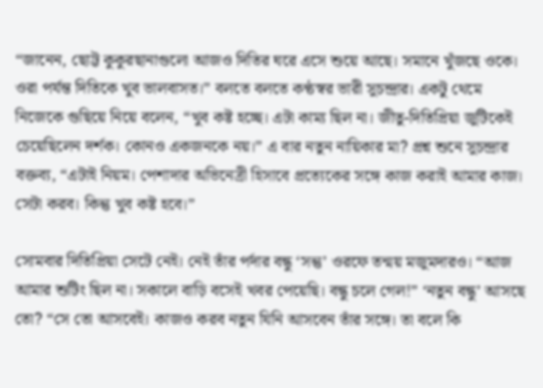“জানেন, ছোট্ট কুকুরছানাগুলো আজও দিতির ঘরে এসে শুয়ে আছে। সমানে খুঁজছে ওকে। ওরা পর্যন্ত দিতিকে খুব ভালবাসত।” বলতে বলতে কণ্ঠস্বর ভারী সুচন্দ্রার। একটু থেমে নিজেকে গুছিয়ে নিয়ে বলেন, “খুব কষ্ট হচ্ছে। এটা কাম্য ছিল না। জীতু-দিতিপ্রিয়া জুটিকেই চেয়েছিলেন দর্শক। কোনও একজনকে নয়।” এ বার নতুন নায়িকার মা? প্রশ্ন শুনে সুচন্দ্রার বক্তব্য, “এটাই নিয়ম। পেশাদার অভিনেত্রী হিসাবে প্রত্যেকের সঙ্গে কাজ করাই আমার কাজ। সেটা করব। কিন্তু খুব কষ্ট হবে।”

সোমবার দিতিপ্রিয়া সেটে নেই। নেই তাঁর পর্দার বন্ধু ‘সন্তু’ ওরফে তন্ময় মজুমদারও। “আজ আমার শুটিং ছিল না। সকালে বাড়ি বসেই খবর পেয়েছি। বন্ধু চলে গেল!” ‘নতুন বন্ধু’ আসছে তো? “সে তো আসবেই। কাজও করব নতুন যিনি আসবেন তাঁর সঙ্গে। তা বলে কি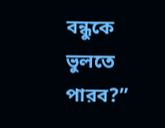বন্ধুকে ভুলতে পারব?”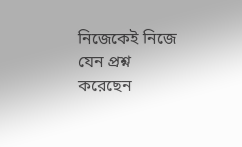নিজেকেই নিজে যেন প্রশ্ন করেছেন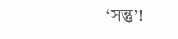‘সন্তু’!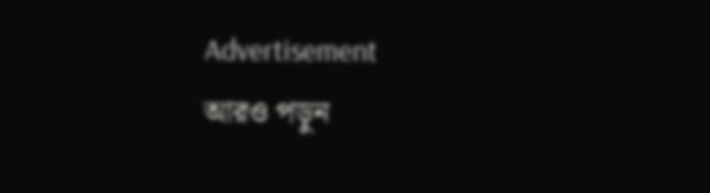Advertisement
আরও পড়ুন